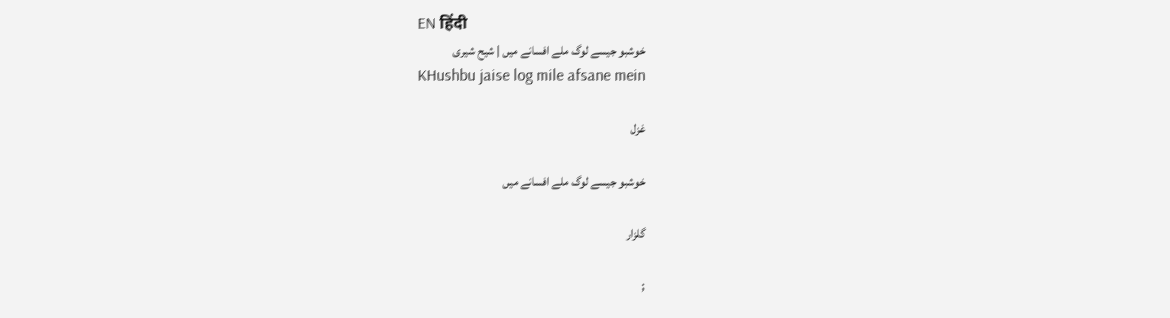EN हिंदी
خوشبو جیسے لوگ ملے افسانے میں | شیح شیری
KHushbu jaise log mile afsane mein

غزل

خوشبو جیسے لوگ ملے افسانے میں

گلزار

;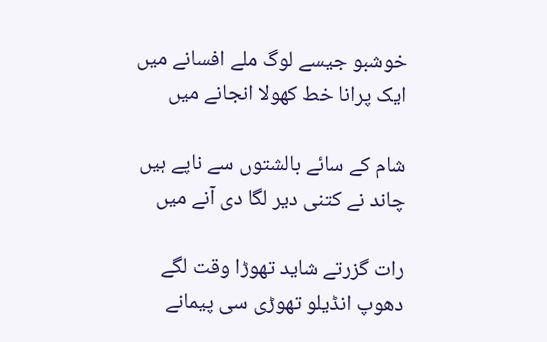خوشبو جیسے لوگ ملے افسانے میں
ایک پرانا خط کھولا انجانے میں

شام کے سائے بالشتوں سے ناپے ہیں
چاند نے کتنی دیر لگا دی آنے میں

رات گزرتے شاید تھوڑا وقت لگے
دھوپ انڈیلو تھوڑی سی پیمانے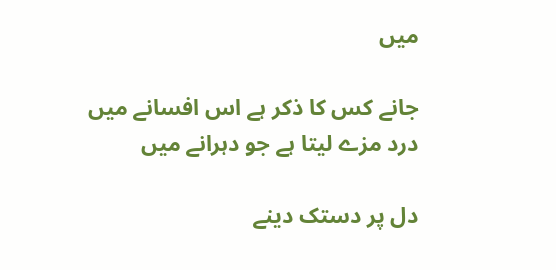میں

جانے کس کا ذکر ہے اس افسانے میں
درد مزے لیتا ہے جو دہرانے میں

دل پر دستک دینے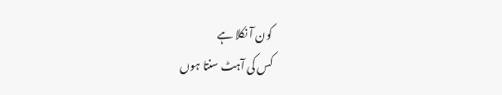کون آ نکلا ہے
کس کی آہٹ سنتا ہوں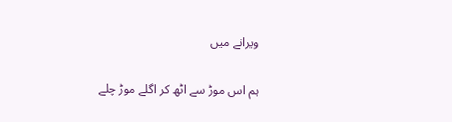ویرانے میں

ہم اس موڑ سے اٹھ کر اگلے موڑ چلے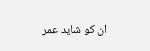ان کو شاید عمر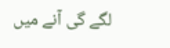لگے گی آنے میں